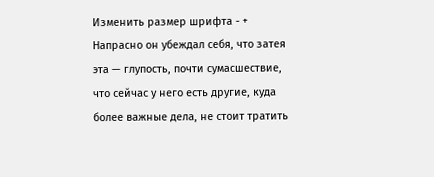Изменить размер шрифта - +
Напрасно он убеждал себя, что затея эта — глупость, почти сумасшествие, что сейчас у него есть другие, куда более важные дела, не стоит тратить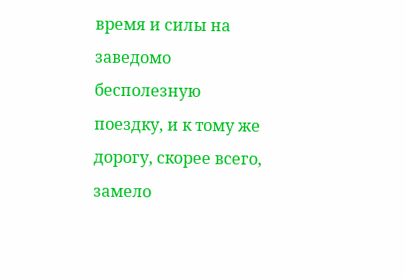время и силы на заведомо бесполезную поездку, и к тому же дорогу, скорее всего, замело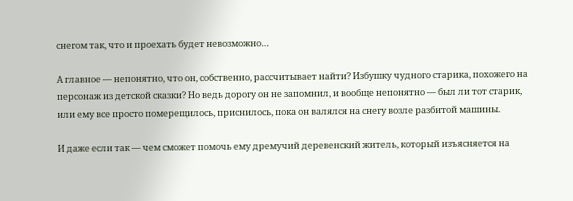снегом так, что и проехать будет невозможно…

А главное — непонятно, что он, собственно, рассчитывает найти? Избушку чудного старика, похожего на персонаж из детской сказки? Но ведь дорогу он не запомнил, и вообще непонятно — был ли тот старик, или ему все просто померещилось, приснилось, пока он валялся на снегу возле разбитой машины.

И даже если так — чем сможет помочь ему дремучий деревенский житель, который изъясняется на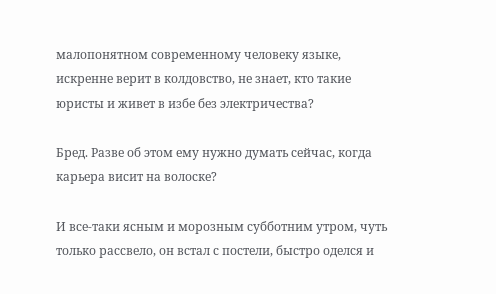малопонятном современному человеку языке, искренне верит в колдовство, не знает, кто такие юристы и живет в избе без электричества?

Бред. Разве об этом ему нужно думать сейчас, когда карьера висит на волоске?

И все-таки ясным и морозным субботним утром, чуть только рассвело, он встал с постели, быстро оделся и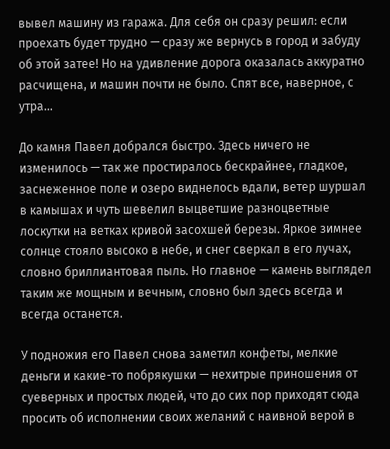вывел машину из гаража. Для себя он сразу решил: если проехать будет трудно — сразу же вернусь в город и забуду об этой затее! Но на удивление дорога оказалась аккуратно расчищена, и машин почти не было. Спят все, наверное, с утра…

До камня Павел добрался быстро. Здесь ничего не изменилось — так же простиралось бескрайнее, гладкое, заснеженное поле и озеро виднелось вдали, ветер шуршал в камышах и чуть шевелил выцветшие разноцветные лоскутки на ветках кривой засохшей березы. Яркое зимнее солнце стояло высоко в небе, и снег сверкал в его лучах, словно бриллиантовая пыль. Но главное — камень выглядел таким же мощным и вечным, словно был здесь всегда и всегда останется.

У подножия его Павел снова заметил конфеты, мелкие деньги и какие-то побрякушки — нехитрые приношения от суеверных и простых людей, что до сих пор приходят сюда просить об исполнении своих желаний с наивной верой в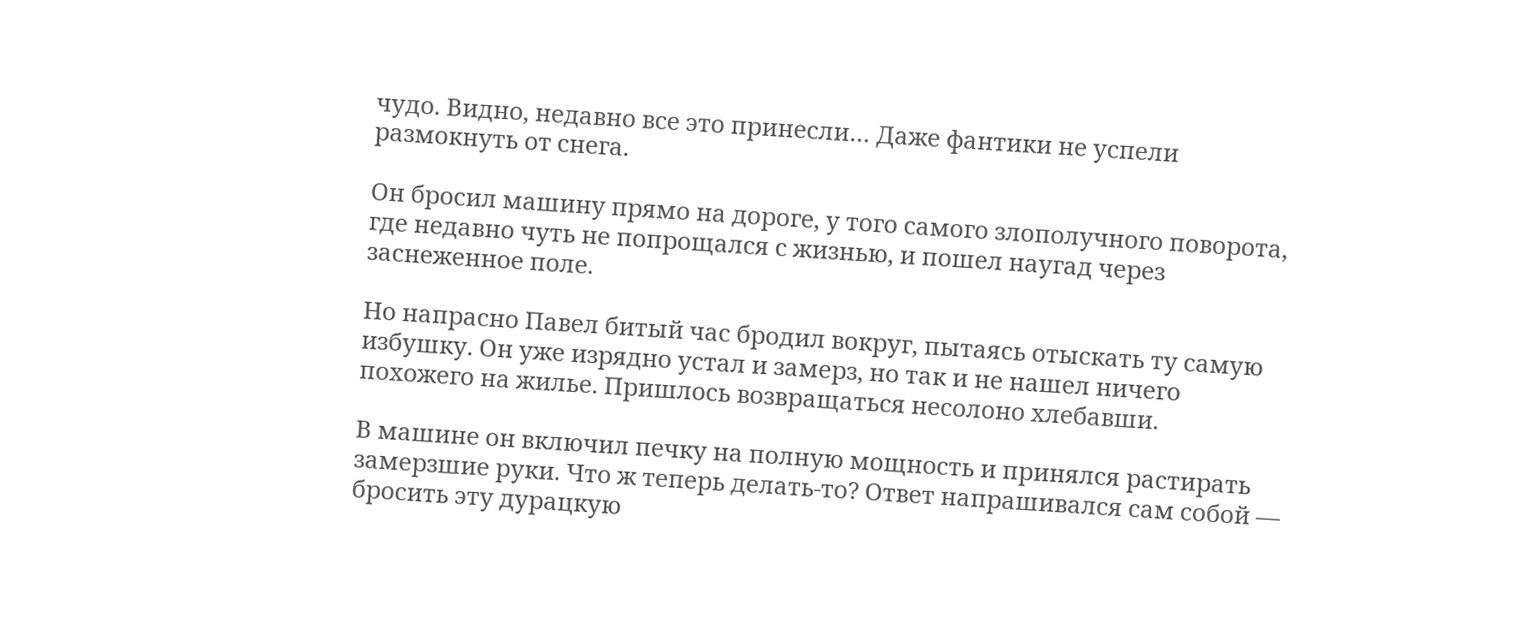чудо. Видно, недавно все это принесли… Даже фантики не успели размокнуть от снега.

Он бросил машину прямо на дороге, у того самого злополучного поворота, где недавно чуть не попрощался с жизнью, и пошел наугад через заснеженное поле.

Но напрасно Павел битый час бродил вокруг, пытаясь отыскать ту самую избушку. Он уже изрядно устал и замерз, но так и не нашел ничего похожего на жилье. Пришлось возвращаться несолоно хлебавши.

В машине он включил печку на полную мощность и принялся растирать замерзшие руки. Что ж теперь делать-то? Ответ напрашивался сам собой — бросить эту дурацкую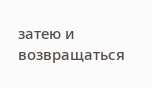затею и возвращаться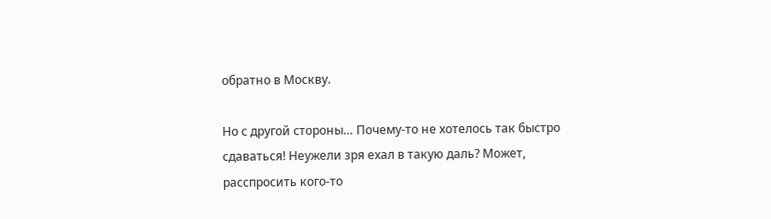обратно в Москву.

Но с другой стороны… Почему-то не хотелось так быстро сдаваться! Неужели зря ехал в такую даль? Может, расспросить кого-то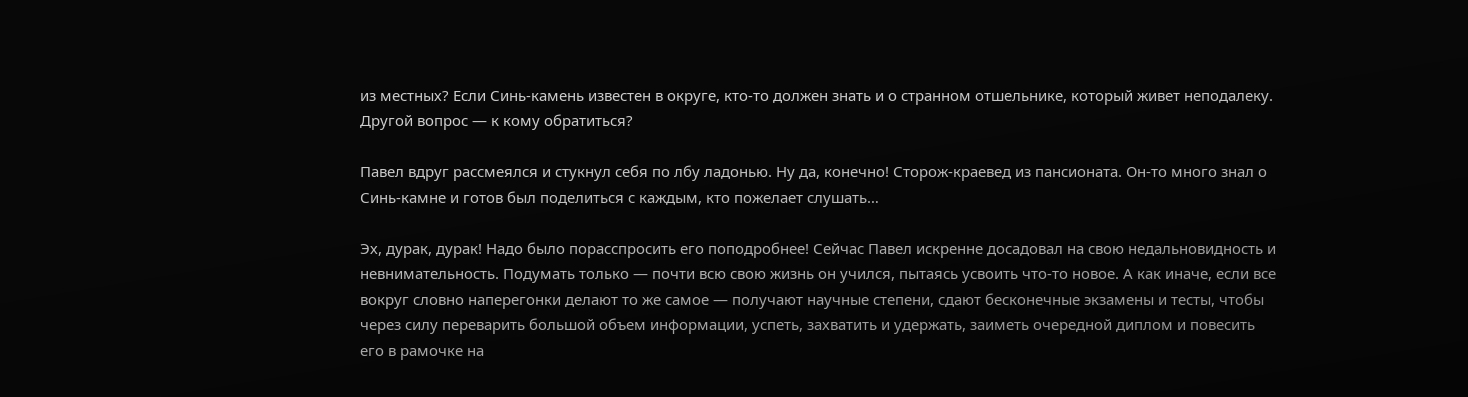из местных? Если Синь-камень известен в округе, кто-то должен знать и о странном отшельнике, который живет неподалеку. Другой вопрос — к кому обратиться?

Павел вдруг рассмеялся и стукнул себя по лбу ладонью. Ну да, конечно! Сторож-краевед из пансионата. Он-то много знал о Синь-камне и готов был поделиться с каждым, кто пожелает слушать…

Эх, дурак, дурак! Надо было порасспросить его поподробнее! Сейчас Павел искренне досадовал на свою недальновидность и невнимательность. Подумать только — почти всю свою жизнь он учился, пытаясь усвоить что-то новое. А как иначе, если все вокруг словно наперегонки делают то же самое — получают научные степени, сдают бесконечные экзамены и тесты, чтобы через силу переварить большой объем информации, успеть, захватить и удержать, заиметь очередной диплом и повесить его в рамочке на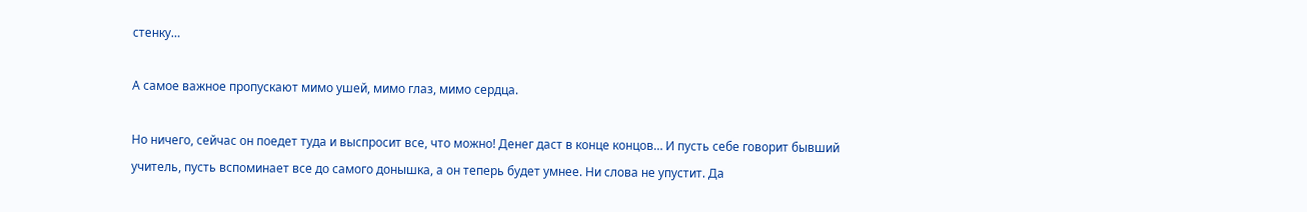стенку…

А самое важное пропускают мимо ушей, мимо глаз, мимо сердца.

Но ничего, сейчас он поедет туда и выспросит все, что можно! Денег даст в конце концов… И пусть себе говорит бывший учитель, пусть вспоминает все до самого донышка, а он теперь будет умнее. Ни слова не упустит. Да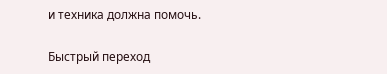и техника должна помочь.

Быстрый переход